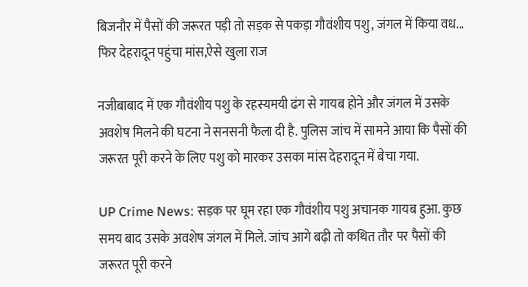बिजनौर में पैसों की जरूरत पड़ी तो सड़क से पकड़ा गौवंशीय पशु, जंगल में किया वध... फिर देहरादून पहुंचा मांस,ऐसे खुला राज

नजीबाबाद में एक गौवंशीय पशु के रहस्यमयी ढंग से गायब होने और जंगल में उसके अवशेष मिलने की घटना ने सनसनी फैला दी है. पुलिस जांच में सामने आया कि पैसों की जरूरत पूरी करने के लिए पशु को मारकर उसका मांस देहरादून में बेचा गया.

UP Crime News: सड़क पर घूम रहा एक गौवंशीय पशु अचानक गायब हुआ. कुछ समय बाद उसके अवशेष जंगल में मिले. जांच आगे बढ़ी तो कथित तौर पर पैसों की जरूरत पूरी करने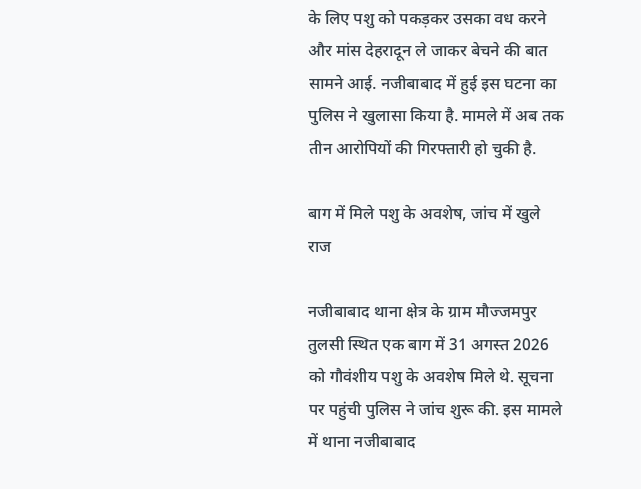के लिए पशु को पकड़कर उसका वध करने और मांस देहरादून ले जाकर बेचने की बात सामने आई. नजीबाबाद में हुई इस घटना का पुलिस ने खुलासा किया है. मामले में अब तक तीन आरोपियों की गिरफ्तारी हो चुकी है.

बाग में मिले पशु के अवशेष, जांच में खुले राज

नजीबाबाद थाना क्षेत्र के ग्राम मौज्जमपुर तुलसी स्थित एक बाग में 31 अगस्त 2026 को गौवंशीय पशु के अवशेष मिले थे. सूचना पर पहुंची पुलिस ने जांच शुरू की. इस मामले में थाना नजीबाबाद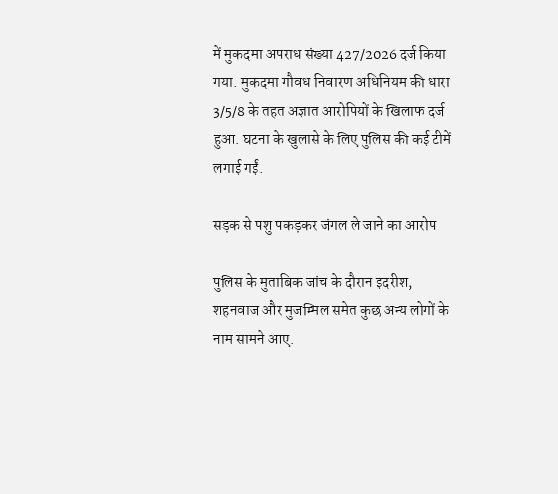में मुकदमा अपराध संख्या 427/2026 दर्ज किया गया. मुकदमा गौवध निवारण अधिनियम की धारा 3/5/8 के तहत अज्ञात आरोपियों के खिलाफ दर्ज हुआ. घटना के खुलासे के लिए पुलिस की कई टीमें लगाई गईं.

सड़क से पशु पकड़कर जंगल ले जाने का आरोप

पुलिस के मुताबिक जांच के दौरान इदरीश, शहनवाज और मुजम्मिल समेत कुछ अन्य लोगों के नाम सामने आए.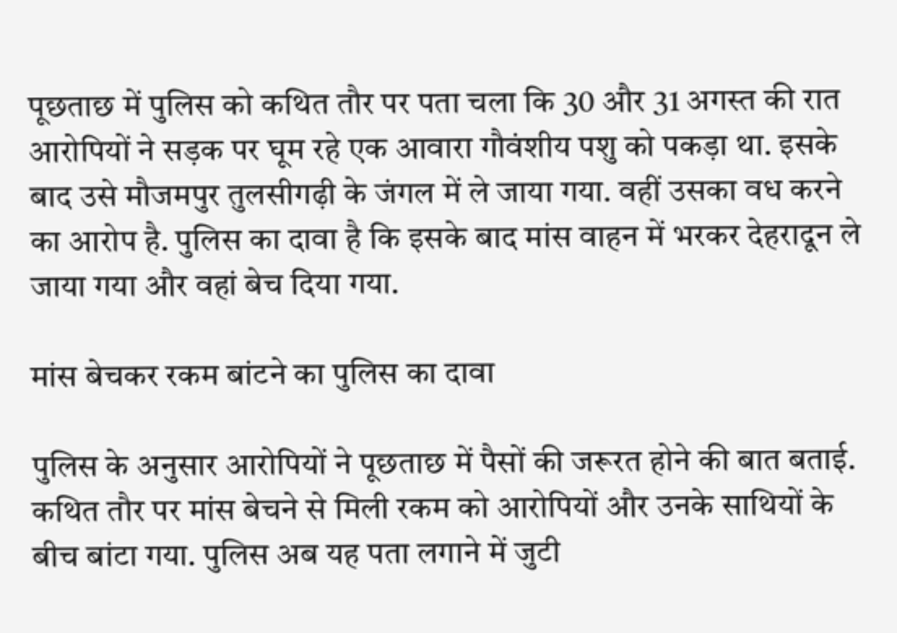पूछताछ में पुलिस को कथित तौर पर पता चला कि 30 और 31 अगस्त की रात आरोपियों ने सड़क पर घूम रहे एक आवारा गौवंशीय पशु को पकड़ा था. इसके बाद उसे मौजमपुर तुलसीगढ़ी के जंगल में ले जाया गया. वहीं उसका वध करने का आरोप है. पुलिस का दावा है कि इसके बाद मांस वाहन में भरकर देहरादून ले जाया गया और वहां बेच दिया गया.

मांस बेचकर रकम बांटने का पुलिस का दावा

पुलिस के अनुसार आरोपियों ने पूछताछ में पैसों की जरूरत होने की बात बताई. कथित तौर पर मांस बेचने से मिली रकम को आरोपियों और उनके साथियों के बीच बांटा गया. पुलिस अब यह पता लगाने में जुटी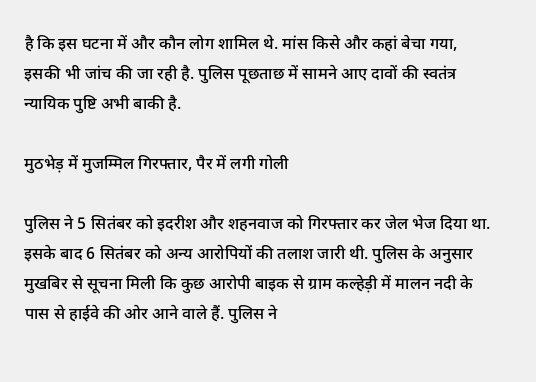है कि इस घटना में और कौन लोग शामिल थे. मांस किसे और कहां बेचा गया, इसकी भी जांच की जा रही है. पुलिस पूछताछ में सामने आए दावों की स्वतंत्र न्यायिक पुष्टि अभी बाकी है.

मुठभेड़ में मुजम्मिल गिरफ्तार, पैर में लगी गोली

पुलिस ने 5 सितंबर को इदरीश और शहनवाज को गिरफ्तार कर जेल भेज दिया था. इसके बाद 6 सितंबर को अन्य आरोपियों की तलाश जारी थी. पुलिस के अनुसार मुखबिर से सूचना मिली कि कुछ आरोपी बाइक से ग्राम कल्हेड़ी में मालन नदी के पास से हाईवे की ओर आने वाले हैं. पुलिस ने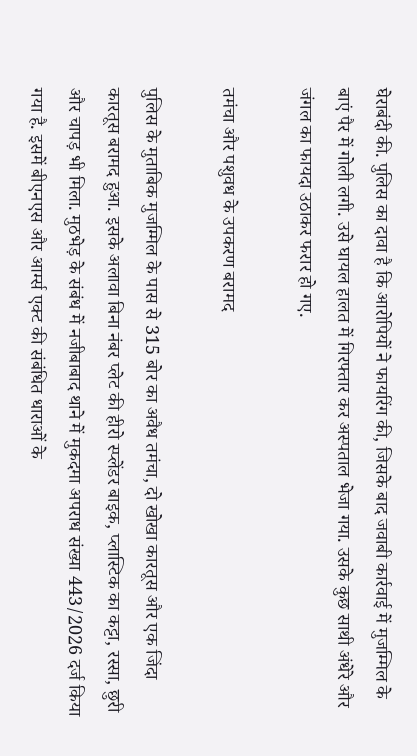घेराबंदी की. पुलिस का दावा है कि आरोपियों ने फायरिंग की, जिसके बाद जवाबी कार्रवाई में मुजम्मिल के बाएं पैर में गोली लगी. उसे घायल हालत में गिरफ्तार कर अस्पताल भेजा गया. उसके कुछ साथी अंधेरे और जंगल का फायदा उठाकर फरार हो गए.

तमंचा और पशुवध के उपकरण बरामद

पुलिस के मुताबिक मुजम्मिल के पास से 315 बोर का अवैध तमंचा, दो खोखा कारतूस और एक जिंदा कारतूस बरामद हुआ. इसके अलावा बिना नंबर प्लेट की हीरो स्प्लेंडर बाइक, प्लास्टिक का कट्टा, रस्सा, छुरी और चापड़ भी मिला. मुठभेड़ के संबंध में नजीबाबाद थाने में मुकदमा अपराध संख्या 443/2026 दर्ज किया गया है. इसमें बीएनएस और आर्म्स एक्ट की संबंधित धाराओं के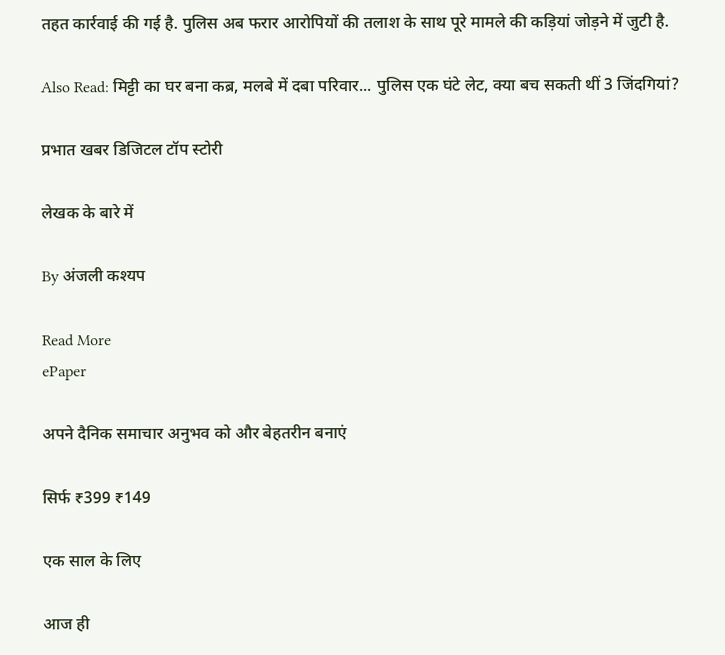तहत कार्रवाई की गई है. पुलिस अब फरार आरोपियों की तलाश के साथ पूरे मामले की कड़ियां जोड़ने में जुटी है.

Also Read: मिट्टी का घर बना कब्र, मलबे में दबा परिवार... पुलिस एक घंटे लेट, क्या बच सकती थीं 3 जिंदगियां?

प्रभात खबर डिजिटल टॉप स्टोरी

लेखक के बारे में

By अंजली कश्यप

Read More
ePaper

अपने दैनिक समाचार अनुभव को और बेहतरीन बनाएं

सिर्फ ₹399 ₹149

एक साल के लिए

आज ही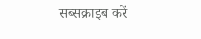सब्सक्राइब करें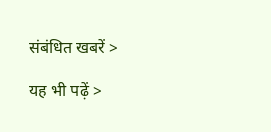संबंधित खबरें >

यह भी पढ़ें >